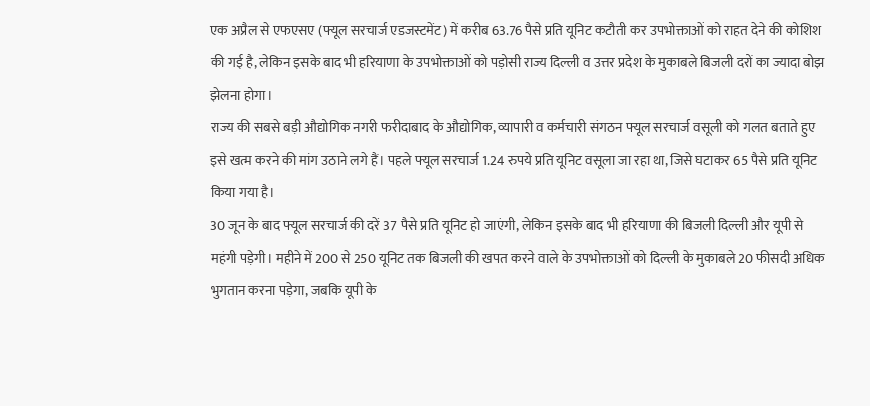एक अप्रैल से एफएसए (फ्यूल सरचार्ज एडजस्टमेंट) में करीब 63.76 पैसे प्रति यूनिट कटौती कर उपभोक्ताओं को राहत देने की कोशिश की गई है, लेकिन इसके बाद भी हरियाणा के उपभोक्ताओं को पड़ोसी राज्य दिल्ली व उत्तर प्रदेश के मुकाबले बिजली दरों का ज्यादा बोझ झेलना होगा।
राज्य की सबसे बड़ी औद्योगिक नगरी फरीदाबाद के औद्योगिक, व्यापारी व कर्मचारी संगठन फ्यूल सरचार्ज वसूली को गलत बताते हुए इसे खत्म करने की मांग उठाने लगे हैं। पहले फ्यूल सरचार्ज 1.24 रुपये प्रति यूनिट वसूला जा रहा था, जिसे घटाकर 65 पैसे प्रति यूनिट किया गया है।
30 जून के बाद फ्यूल सरचार्ज की दरें 37 पैसे प्रति यूनिट हो जाएंगी, लेकिन इसके बाद भी हरियाणा की बिजली दिल्ली और यूपी से महंगी पड़ेगी। महीने में 200 से 250 यूनिट तक बिजली की खपत करने वाले के उपभोक्ताओं को दिल्ली के मुकाबले 20 फीसदी अधिक भुगतान करना पड़ेगा, जबकि यूपी के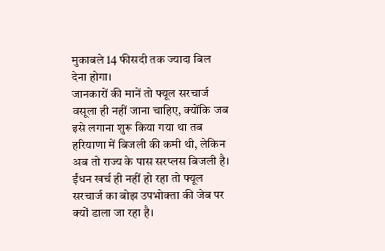मुकाबले 14 फीसदी तक ज्यादा बिल देना होगा।
जानकारों की मानें तो फ्यूल सरचार्ज वसूला ही नहीं जाना चाहिए, क्योंकि जब इसे लगाना शुरू किया गया था तब हरियाणा में बिजली की कमी थी, लेकिन अब तो राज्य के पास सरप्लस बिजली है। ईंधन खर्च ही नहीं हो रहा तो फ्यूल सरचार्ज का बोझ उपभोक्ता की जेब पर क्यों डाला जा रहा है।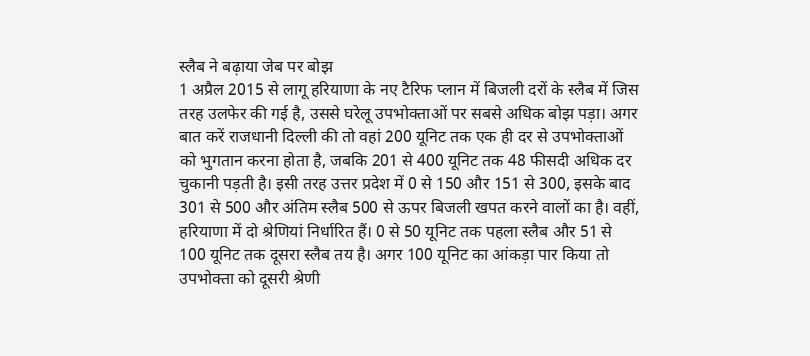स्लैब ने बढ़ाया जेब पर बोझ
1 अप्रैल 2015 से लागू हरियाणा के नए टैरिफ प्लान में बिजली दरों के स्लैब में जिस तरह उलफेर की गई है, उससे घरेलू उपभोक्ताओं पर सबसे अधिक बोझ पड़ा। अगर बात करें राजधानी दिल्ली की तो वहां 200 यूनिट तक एक ही दर से उपभोक्ताओं को भुगतान करना होता है, जबकि 201 से 400 यूनिट तक 48 फीसदी अधिक दर चुकानी पड़ती है। इसी तरह उत्तर प्रदेश में 0 से 150 और 151 से 300, इसके बाद 301 से 500 और अंतिम स्लैब 500 से ऊपर बिजली खपत करने वालों का है। वहीं, हरियाणा में दो श्रेणियां निर्धारित हैं। 0 से 50 यूनिट तक पहला स्लैब और 51 से 100 यूनिट तक दूसरा स्लैब तय है। अगर 100 यूनिट का आंकड़ा पार किया तो उपभोक्ता को दूसरी श्रेणी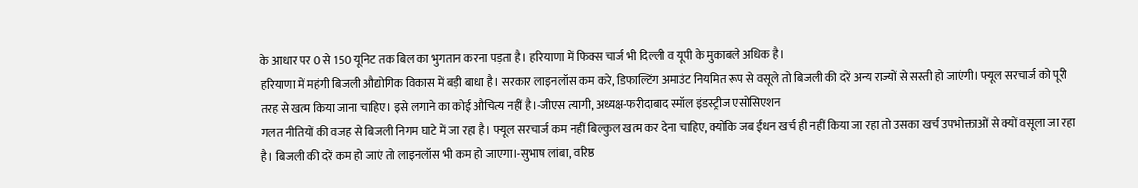के आधार पर 0 से 150 यूनिट तक बिल का भुगतान करना पड़ता है। हरियाणा में फिक्स चार्ज भी दिल्ली व यूपी के मुकाबले अधिक है।
हरियाणा में महंगी बिजली औद्योगिक विकास में बड़ी बाधा है। सरकार लाइनलॉस कम करे, डिफाल्टिंग अमाउंट नियमित रूप से वसूले तो बिजली की दरें अन्य राज्यों से सस्ती हो जाएंगी। फ्यूल सरचार्ज को पूरी तरह से खत्म किया जाना चाहिए। इसे लगाने का कोई औचित्य नहीं है।-जीएस त्यागी, अध्यक्ष-फरीदाबाद स्मॉल इंडस्ट्रीज एसोसिएशन
गलत नीतियों की वजह से बिजली निगम घाटे में जा रहा है। फ्यूल सरचार्ज कम नहीं बिल्कुल खत्म कर देना चाहिए, क्योंकि जब ईंधन खर्च ही नहीं किया जा रहा तो उसका खर्च उपभोक्ताओं से क्यों वसूला जा रहा है। बिजली की दरें कम हो जाएं तो लाइनलॉस भी कम हो जाएगा।-सुभाष लांबा, वरिष्ठ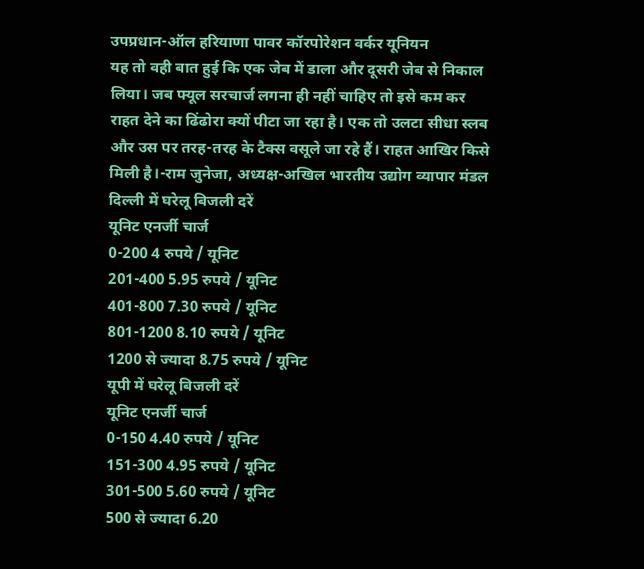उपप्रधान-ऑल हरियाणा पावर कॉरपोरेशन वर्कर यूनियन
यह तो वही बात हुई कि एक जेब में डाला और दूसरी जेब से निकाल लिया। जब फ्यूल सरचार्ज लगना ही नहीं चाहिए तो इसे कम कर राहत देने का ढिंढोरा क्यों पीटा जा रहा है। एक तो उलटा सीधा स्लब और उस पर तरह-तरह के टैक्स वसूले जा रहे हैं। राहत आखिर किसे मिली है।-राम जुनेजा, अध्यक्ष-अखिल भारतीय उद्योग व्यापार मंडल
दिल्ली में घरेलू बिजली दरें
यूनिट एनर्जी चार्ज
0-200 4 रुपये / यूनिट
201-400 5.95 रुपये / यूनिट
401-800 7.30 रुपये / यूनिट
801-1200 8.10 रुपये / यूनिट
1200 से ज्यादा 8.75 रुपये / यूनिट
यूपी में घरेलू बिजली दरें
यूनिट एनर्जी चार्ज
0-150 4.40 रुपये / यूनिट
151-300 4.95 रुपये / यूनिट
301-500 5.60 रुपये / यूनिट
500 से ज्यादा 6.20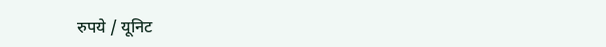रुपये / यूनिट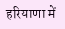हरियाणा में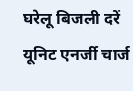घरेलू बिजली दरें
यूनिट एनर्जी चार्ज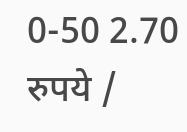0-50 2.70 रुपये /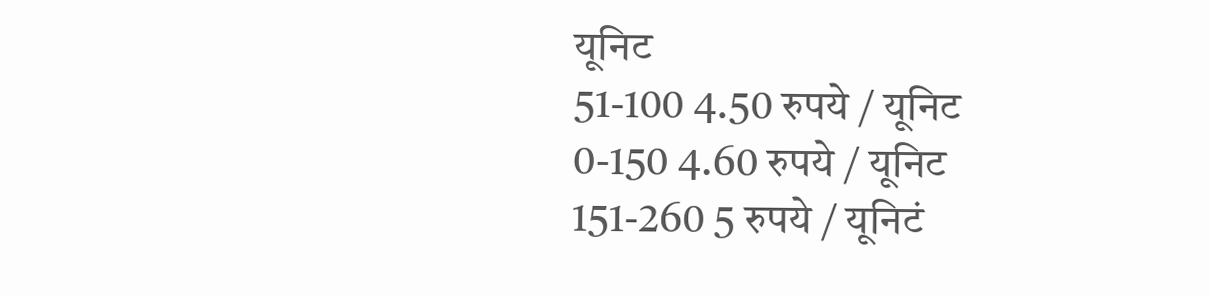यूनिट
51-100 4.50 रुपये / यूनिट
0-150 4.60 रुपये / यूनिट
151-260 5 रुपये / यूनिटं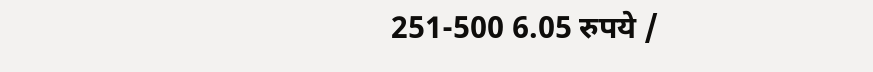251-500 6.05 रुपये /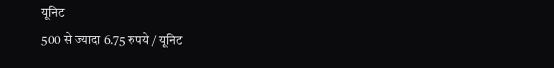यूनिट
500 से ज्यादा 6.75 रुपये / यूनिट